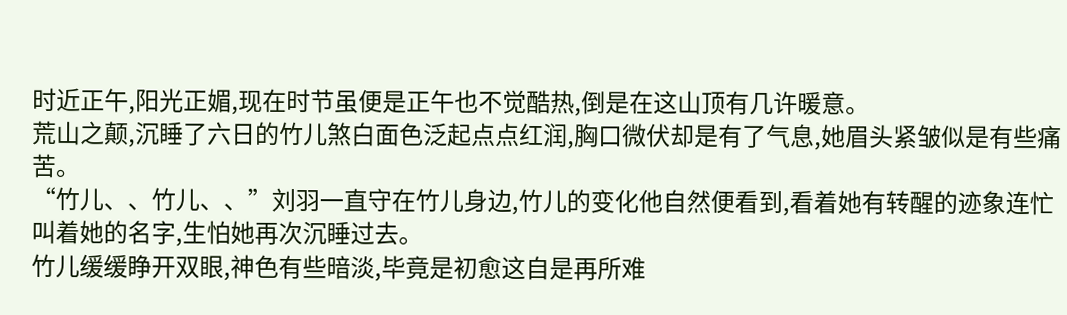时近正午,阳光正媚,现在时节虽便是正午也不觉酷热,倒是在这山顶有几许暖意。
荒山之颠,沉睡了六日的竹儿煞白面色泛起点点红润,胸口微伏却是有了气息,她眉头紧皱似是有些痛苦。
“竹儿、、竹儿、、”刘羽一直守在竹儿身边,竹儿的变化他自然便看到,看着她有转醒的迹象连忙叫着她的名字,生怕她再次沉睡过去。
竹儿缓缓睁开双眼,神色有些暗淡,毕竟是初愈这自是再所难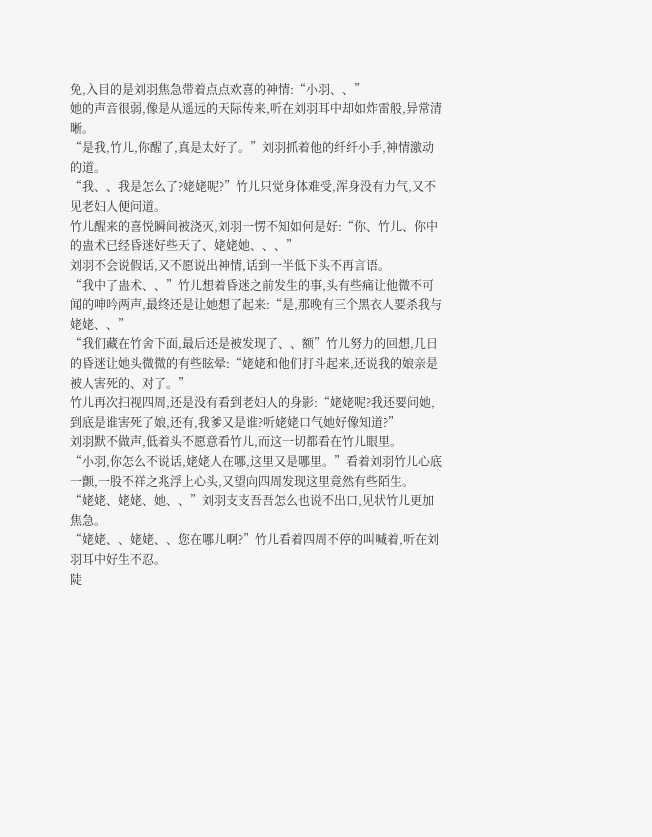免,入目的是刘羽焦急带着点点欢喜的神情:“小羽、、”
她的声音很弱,像是从遥远的天际传来,听在刘羽耳中却如炸雷般,异常清晰。
“是我,竹儿,你醒了,真是太好了。”刘羽抓着他的纤纤小手,神情激动的道。
“我、、我是怎么了?姥姥呢?”竹儿只觉身体难受,浑身没有力气,又不见老妇人便问道。
竹儿醒来的喜悦瞬间被浇灭,刘羽一愣不知如何是好:“你、竹儿、你中的蛊术已经昏迷好些天了、姥姥她、、、”
刘羽不会说假话,又不愿说出神情,话到一半低下头不再言语。
“我中了蛊术、、”竹儿想着昏迷之前发生的事,头有些痛让他微不可闻的呻吟两声,最终还是让她想了起来:“是,那晚有三个黑衣人要杀我与姥姥、、”
“我们藏在竹舍下面,最后还是被发现了、、额”竹儿努力的回想,几日的昏迷让她头微微的有些眩晕:“姥姥和他们打斗起来,还说我的娘亲是被人害死的、对了。”
竹儿再次扫视四周,还是没有看到老妇人的身影:“姥姥呢?我还要问她,到底是谁害死了娘,还有,我爹又是谁?听姥姥口气她好像知道?”
刘羽默不做声,低着头不愿意看竹儿,而这一切都看在竹儿眼里。
“小羽,你怎么不说话,姥姥人在哪,这里又是哪里。”看着刘羽竹儿心底一颤,一股不祥之兆浮上心头,又望向四周发现这里竟然有些陌生。
“姥姥、姥姥、她、、”刘羽支支吾吾怎么也说不出口,见状竹儿更加焦急。
“姥姥、、姥姥、、您在哪儿啊?”竹儿看着四周不停的叫喊着,听在刘羽耳中好生不忍。
陡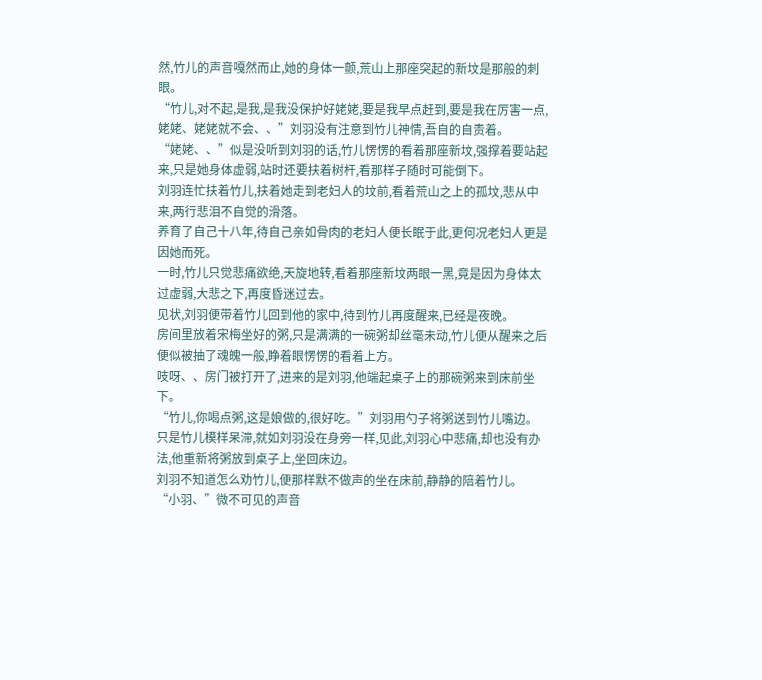然,竹儿的声音嘎然而止,她的身体一颤,荒山上那座突起的新坟是那般的刺眼。
“竹儿,对不起,是我,是我没保护好姥姥,要是我早点赶到,要是我在厉害一点,姥姥、姥姥就不会、、”刘羽没有注意到竹儿神情,吾自的自责着。
“姥姥、、”似是没听到刘羽的话,竹儿愣愣的看着那座新坟,强撑着要站起来,只是她身体虚弱,站时还要扶着树杆,看那样子随时可能倒下。
刘羽连忙扶着竹儿,扶着她走到老妇人的坟前,看着荒山之上的孤坟,悲从中来,两行悲泪不自觉的滑落。
养育了自己十八年,待自己亲如骨肉的老妇人便长眠于此,更何况老妇人更是因她而死。
一时,竹儿只觉悲痛欲绝,天旋地转,看着那座新坟两眼一黑,竟是因为身体太过虚弱,大悲之下,再度昏迷过去。
见状,刘羽便带着竹儿回到他的家中,待到竹儿再度醒来,已经是夜晚。
房间里放着宋梅坐好的粥,只是满满的一碗粥却丝毫未动,竹儿便从醒来之后便似被抽了魂魄一般,睁着眼愣愣的看着上方。
吱呀、、房门被打开了,进来的是刘羽,他端起桌子上的那碗粥来到床前坐下。
“竹儿,你喝点粥,这是娘做的,很好吃。”刘羽用勺子将粥送到竹儿嘴边。
只是竹儿模样呆滞,就如刘羽没在身旁一样,见此,刘羽心中悲痛,却也没有办法,他重新将粥放到桌子上,坐回床边。
刘羽不知道怎么劝竹儿,便那样默不做声的坐在床前,静静的陪着竹儿。
“小羽、”微不可见的声音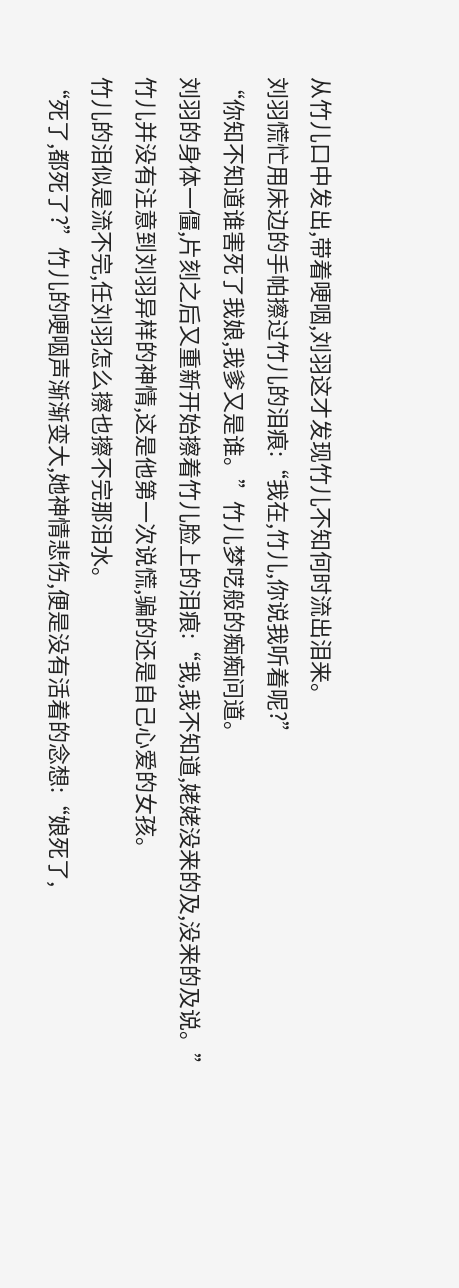从竹儿口中发出,带着哽咽,刘羽这才发现竹儿不知何时流出泪来。
刘羽慌忙用床边的手帕擦过竹儿的泪痕:“我在,竹儿,你说我听着呢?”
“你知不知道谁害死了我娘,我爹又是谁。”竹儿梦呓般的痴痴问道。
刘羽的身体一僵,片刻之后又重新开始擦着竹儿脸上的泪痕:“我,我不知道,姥姥没来的及,没来的及说。”
竹儿并没有注意到刘羽异样的神情,这是他第一次说慌,骗的还是自己心爱的女孩。
竹儿的泪似是流不完,任刘羽怎么擦也擦不完那泪水。
“死了,都死了?”竹儿的哽咽声渐渐变大,她神情悲伤,便是没有活着的念想:“娘死了,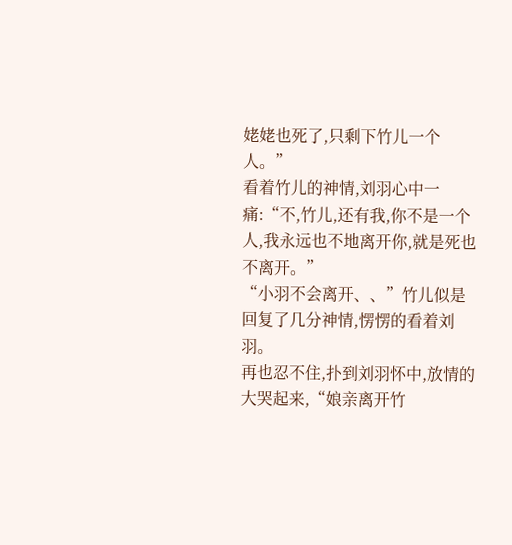姥姥也死了,只剩下竹儿一个人。”
看着竹儿的神情,刘羽心中一痛:“不,竹儿,还有我,你不是一个人,我永远也不地离开你,就是死也不离开。”
“小羽不会离开、、”竹儿似是回复了几分神情,愣愣的看着刘羽。
再也忍不住,扑到刘羽怀中,放情的大哭起来,“娘亲离开竹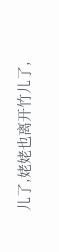儿了,姥姥也离开竹儿了,